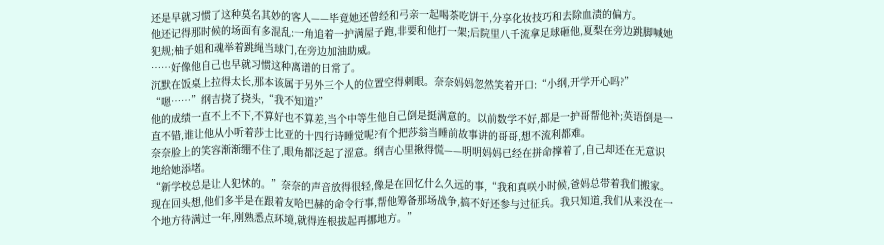还是早就习惯了这种莫名其妙的客人——毕竟她还曾经和弓亲一起喝茶吃饼干,分享化妆技巧和去除血渍的偏方。
他还记得那时候的场面有多混乱:一角追着一护满屋子跑,非要和他打一架;后院里八千流拿足球砸他,夏梨在旁边跳脚喊她犯规;柚子姐和魂举着跳绳当球门,在旁边加油助威。
……好像他自己也早就习惯这种离谱的日常了。
沉默在饭桌上拉得太长,那本该属于另外三个人的位置空得刺眼。奈奈妈妈忽然笑着开口:“小纲,开学开心吗?”
“嗯……”纲吉挠了挠头,“我不知道?”
他的成绩一直不上不下,不算好也不算差,当个中等生他自己倒是挺满意的。以前数学不好,都是一护哥帮他补;英语倒是一直不错,谁让他从小听着莎士比亚的十四行诗睡觉呢?有个把莎翁当睡前故事讲的哥哥,想不流利都难。
奈奈脸上的笑容渐渐绷不住了,眼角都泛起了涩意。纲吉心里揪得慌——明明妈妈已经在拼命撑着了,自己却还在无意识地给她添堵。
“新学校总是让人犯怵的。”奈奈的声音放得很轻,像是在回忆什么久远的事,“我和真咲小时候,爸妈总带着我们搬家。现在回头想,他们多半是在跟着友哈巴赫的命令行事,帮他筹备那场战争,搞不好还参与过征兵。我只知道,我们从来没在一个地方待满过一年,刚熟悉点环境,就得连根拔起再挪地方。”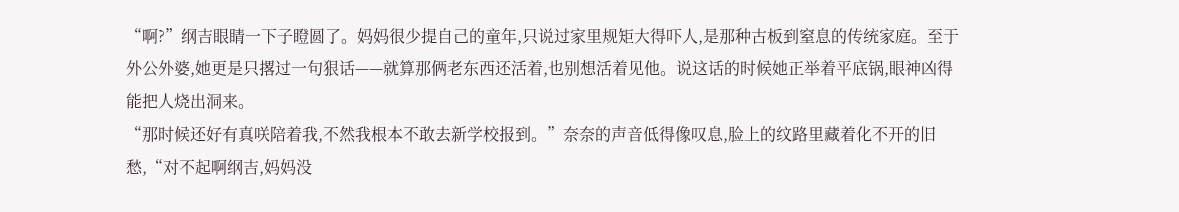“啊?”纲吉眼睛一下子瞪圆了。妈妈很少提自己的童年,只说过家里规矩大得吓人,是那种古板到窒息的传统家庭。至于外公外婆,她更是只撂过一句狠话——就算那俩老东西还活着,也别想活着见他。说这话的时候她正举着平底锅,眼神凶得能把人烧出洞来。
“那时候还好有真咲陪着我,不然我根本不敢去新学校报到。”奈奈的声音低得像叹息,脸上的纹路里藏着化不开的旧愁,“对不起啊纲吉,妈妈没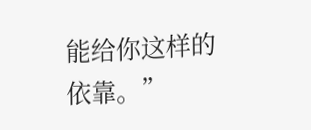能给你这样的依靠。”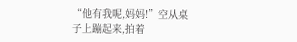“他有我呢,妈妈!”空从桌子上蹦起来,拍着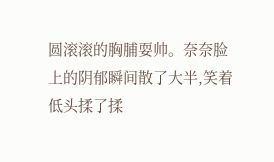圆滚滚的胸脯耍帅。奈奈脸上的阴郁瞬间散了大半,笑着低头揉了揉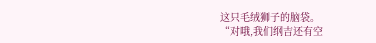这只毛绒狮子的脑袋。
“对哦,我们纲吉还有空